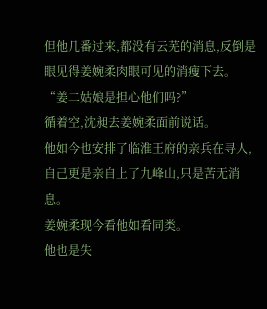但他几番过来,都没有云芜的消息,反倒是眼见得姜婉柔肉眼可见的消瘦下去。
“姜二姑娘是担心他们吗?”
循着空,沈昶去姜婉柔面前说话。
他如今也安排了临淮王府的亲兵在寻人,自己更是亲自上了九峰山,只是苦无消息。
姜婉柔现今看他如看同类。
他也是失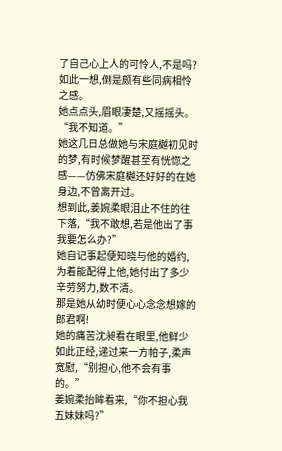了自己心上人的可怜人,不是吗?
如此一想,倒是颇有些同病相怜之感。
她点点头,眉眼凄楚,又摇摇头。
“我不知道。”
她这几日总做她与宋庭樾初见时的梦,有时候梦醒甚至有恍惚之感——仿佛宋庭樾还好好的在她身边,不曾离开过。
想到此,姜婉柔眼泪止不住的往下落,“我不敢想,若是他出了事我要怎么办?”
她自记事起便知晓与他的婚约,为着能配得上他,她付出了多少辛劳努力,数不清。
那是她从幼时便心心念念想嫁的郎君啊!
她的痛苦沈昶看在眼里,他鲜少如此正经,递过来一方帕子,柔声宽慰,“别担心,他不会有事的。”
姜婉柔抬眸看来,“你不担心我五妹妹吗?”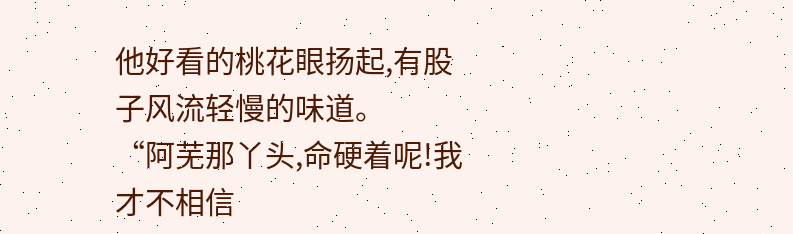他好看的桃花眼扬起,有股子风流轻慢的味道。
“阿芜那丫头,命硬着呢!我才不相信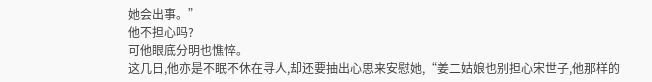她会出事。”
他不担心吗?
可他眼底分明也憔悴。
这几日,他亦是不眠不休在寻人,却还要抽出心思来安慰她,“姜二姑娘也别担心宋世子,他那样的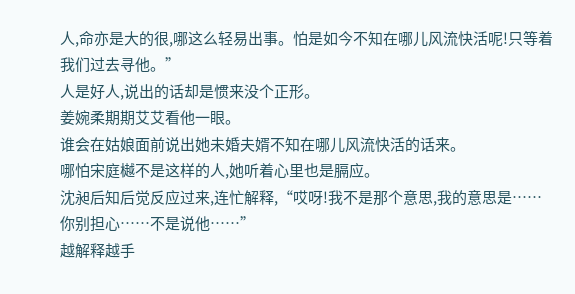人,命亦是大的很,哪这么轻易出事。怕是如今不知在哪儿风流快活呢!只等着我们过去寻他。”
人是好人,说出的话却是惯来没个正形。
姜婉柔期期艾艾看他一眼。
谁会在姑娘面前说出她未婚夫婿不知在哪儿风流快活的话来。
哪怕宋庭樾不是这样的人,她听着心里也是膈应。
沈昶后知后觉反应过来,连忙解释,“哎呀!我不是那个意思,我的意思是……你别担心……不是说他……”
越解释越手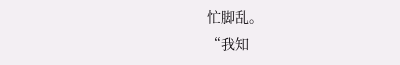忙脚乱。
“我知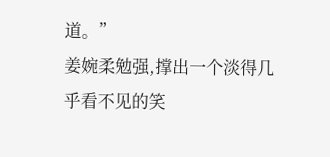道。”
姜婉柔勉强,撑出一个淡得几乎看不见的笑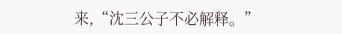来,“沈三公子不必解释。”